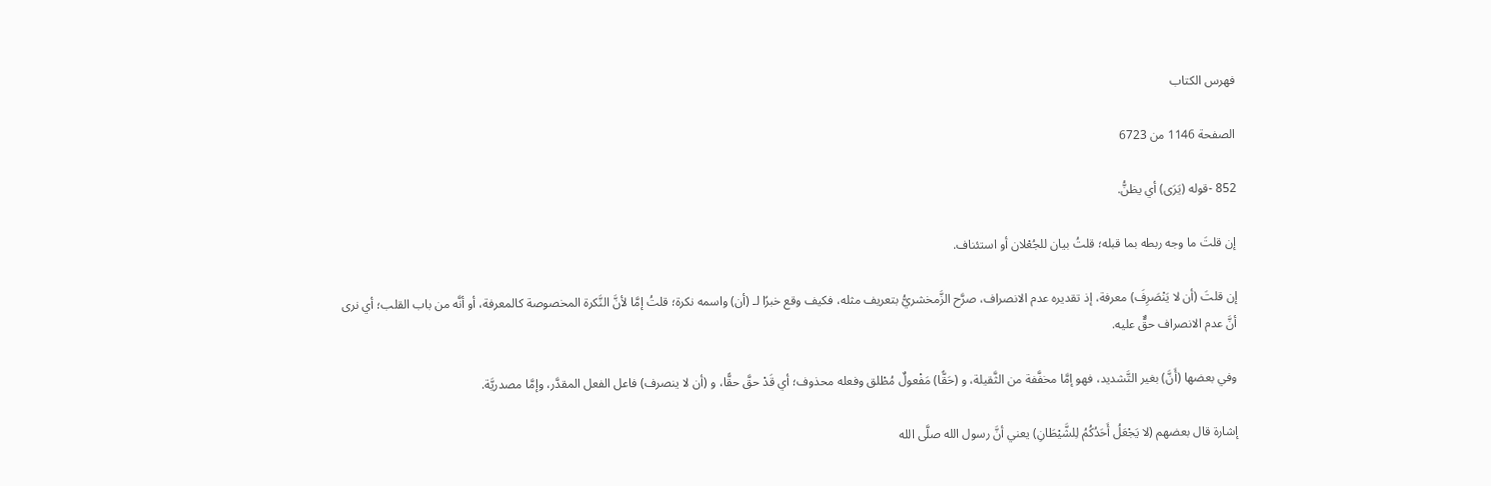فهرس الكتاب

الصفحة 1146 من 6723

852 -قوله (يَرَى) أي يظنُّ.

إن قلتَ ما وجه ربطه بما قبله؛ قلتُ بيان للجُعْلان أو استئناف.

إن قلتَ (أن لا يَنْصَرِفَ) معرفة، إذ تقديره عدم الانصراف، صرَّح الزَّمخشريُّ بتعريف مثله، فكيف وقع خبرًا لـ (أن) واسمه نكرة؛ قلتُ إمَّا لأنَّ النَّكرة المخصوصة كالمعرفة، أو أنَّه من باب القلب؛ أي نرى أنَّ عدم الانصراف حقٌّ عليه.

وفي بعضها (أَنَّ) بغير التَّشديد، فهو إمَّا مخفَّفة من الثَّقيلة، و (حَقًّا) مَفْعولٌ مُطْلق وفعله محذوف؛ أي قَدْ حقَّ حقًّا، و (أن لا ينصرف) فاعل الفعل المقدَّر، وإمَّا مصدريَّة.

إشارة قال بعضهم (لا يَجْعَلُ أَحَدُكُمُ لِلشَّيْطَانِ) يعني أنَّ رسول الله صلَّى الله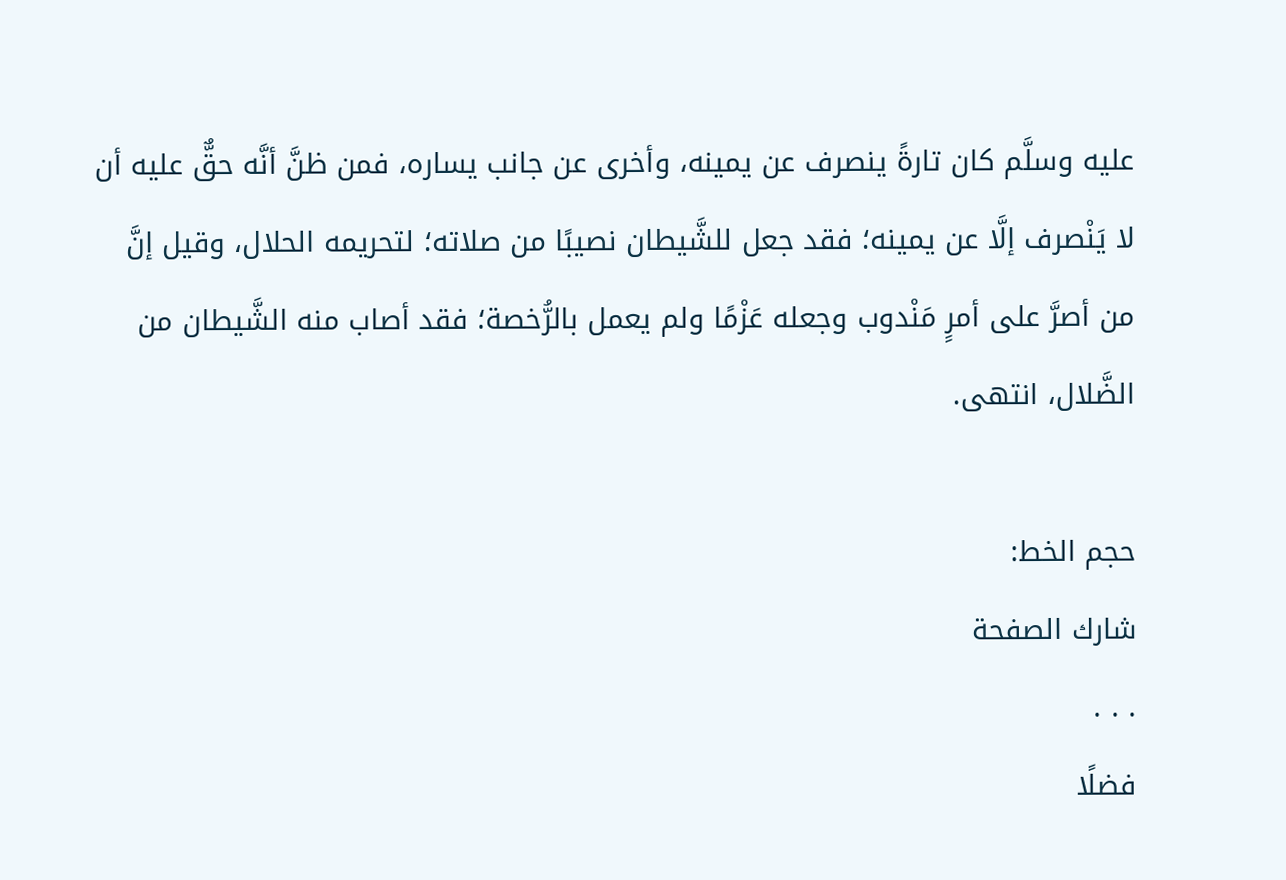عليه وسلَّم كان تارةً ينصرف عن يمينه، وأخرى عن جانب يساره، فمن ظنَّ أنَّه حقٌّ عليه أن لا يَنْصرف إلَّا عن يمينه؛ فقد جعل للشَّيطان نصيبًا من صلاته؛ لتحريمه الحلال، وقيل إنَّ من أصرَّ على أمرٍ مَنْدوب وجعله عَزْمًا ولم يعمل بالرُّخصة؛ فقد أصاب منه الشَّيطان من الضَّلال، انتهى.

حجم الخط:
شارك الصفحة
. . .
فضلًا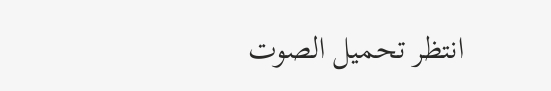انتظر تحميل الصوت